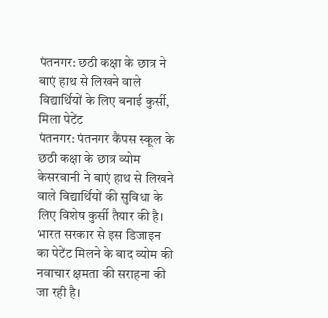पंतनगर: छठी कक्षा के छात्र ने बाएं हाथ से लिखने वाले विद्यार्थियों के लिए बनाई कुर्सी, मिला पेटेंट
पंतनगर: पंतनगर कैंपस स्कूल के छठी कक्षा के छात्र व्योम केसरवानी ने बाएं हाथ से लिखने वाले विद्यार्थियों की सुविधा के लिए विशेष कुर्सी तैयार की है। भारत सरकार से इस डिजाइन का पेटेंट मिलने के बाद व्योम की नवाचार क्षमता की सराहना की जा रही है।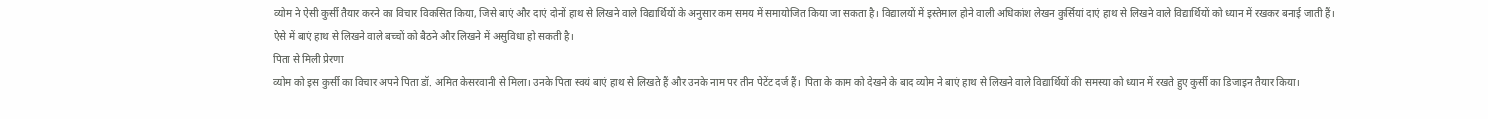व्योम ने ऐसी कुर्सी तैयार करने का विचार विकसित किया, जिसे बाएं और दाएं दोनों हाथ से लिखने वाले विद्यार्थियों के अनुसार कम समय में समायोजित किया जा सकता है। विद्यालयों में इस्तेमाल होने वाली अधिकांश लेखन कुर्सियां दाएं हाथ से लिखने वाले विद्यार्थियों को ध्यान में रखकर बनाई जाती हैं। ऐसे में बाएं हाथ से लिखने वाले बच्चों को बैठने और लिखने में असुविधा हो सकती है।
पिता से मिली प्रेरणा
व्योम को इस कुर्सी का विचार अपने पिता डॉ. अमित केसरवानी से मिला। उनके पिता स्वयं बाएं हाथ से लिखते हैं और उनके नाम पर तीन पेटेंट दर्ज हैं। पिता के काम को देखने के बाद व्योम ने बाएं हाथ से लिखने वाले विद्यार्थियों की समस्या को ध्यान में रखते हुए कुर्सी का डिजाइन तैयार किया।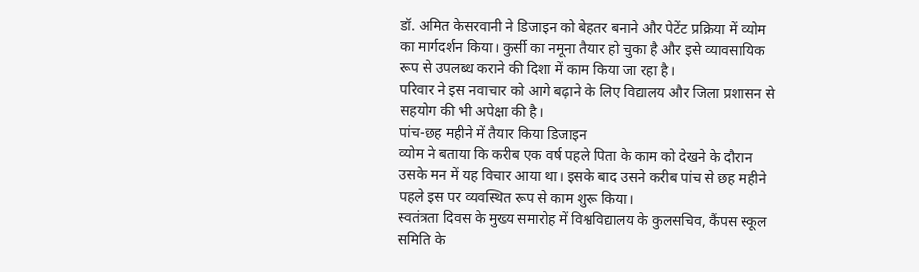डॉ. अमित केसरवानी ने डिजाइन को बेहतर बनाने और पेटेंट प्रक्रिया में व्योम का मार्गदर्शन किया। कुर्सी का नमूना तैयार हो चुका है और इसे व्यावसायिक रूप से उपलब्ध कराने की दिशा में काम किया जा रहा है।
परिवार ने इस नवाचार को आगे बढ़ाने के लिए विद्यालय और जिला प्रशासन से सहयोग की भी अपेक्षा की है।
पांच-छह महीने में तैयार किया डिजाइन
व्योम ने बताया कि करीब एक वर्ष पहले पिता के काम को देखने के दौरान उसके मन में यह विचार आया था। इसके बाद उसने करीब पांच से छह महीने पहले इस पर व्यवस्थित रूप से काम शुरू किया।
स्वतंत्रता दिवस के मुख्य समारोह में विश्वविद्यालय के कुलसचिव, कैंपस स्कूल समिति के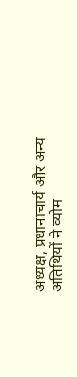अध्यक्ष, प्रधानाचार्य और अन्य अतिथियों ने व्योम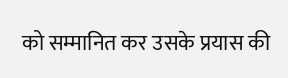को सम्मानित कर उसके प्रयास की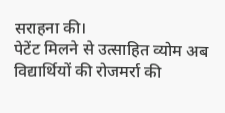सराहना की।
पेटेंट मिलने से उत्साहित व्योम अब विद्यार्थियों की रोजमर्रा की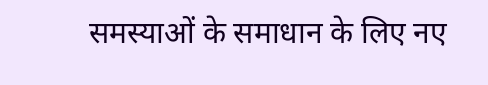समस्याओं के समाधान के लिए नए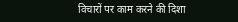विचारों पर काम करने की दिशा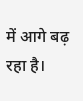में आगे बढ़ रहा है।